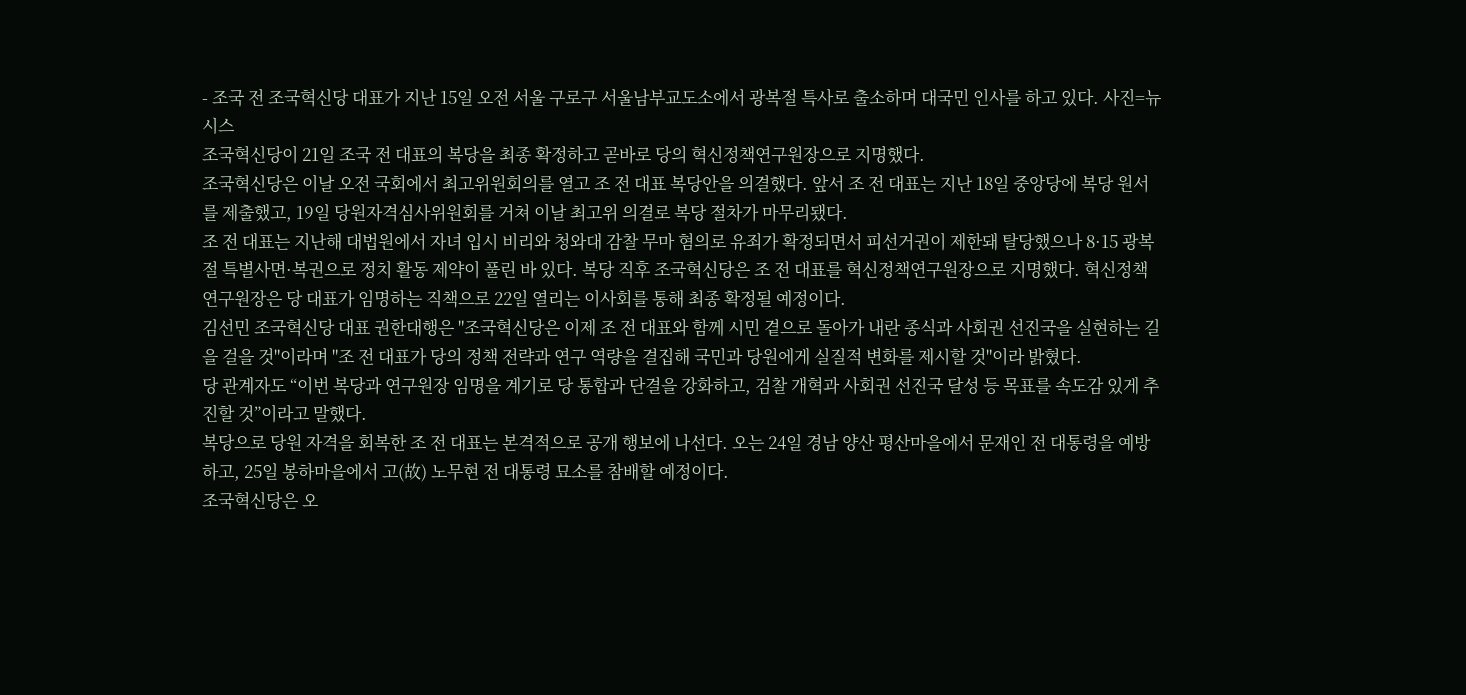- 조국 전 조국혁신당 대표가 지난 15일 오전 서울 구로구 서울남부교도소에서 광복절 특사로 출소하며 대국민 인사를 하고 있다. 사진=뉴시스
조국혁신당이 21일 조국 전 대표의 복당을 최종 확정하고 곧바로 당의 혁신정책연구원장으로 지명했다.
조국혁신당은 이날 오전 국회에서 최고위원회의를 열고 조 전 대표 복당안을 의결했다. 앞서 조 전 대표는 지난 18일 중앙당에 복당 원서를 제출했고, 19일 당원자격심사위원회를 거쳐 이날 최고위 의결로 복당 절차가 마무리됐다.
조 전 대표는 지난해 대법원에서 자녀 입시 비리와 청와대 감찰 무마 혐의로 유죄가 확정되면서 피선거권이 제한돼 탈당했으나 8·15 광복절 특별사면·복권으로 정치 활동 제약이 풀린 바 있다. 복당 직후 조국혁신당은 조 전 대표를 혁신정책연구원장으로 지명했다. 혁신정책연구원장은 당 대표가 임명하는 직책으로 22일 열리는 이사회를 통해 최종 확정될 예정이다.
김선민 조국혁신당 대표 권한대행은 "조국혁신당은 이제 조 전 대표와 함께 시민 곁으로 돌아가 내란 종식과 사회권 선진국을 실현하는 길을 걸을 것"이라며 "조 전 대표가 당의 정책 전략과 연구 역량을 결집해 국민과 당원에게 실질적 변화를 제시할 것"이라 밝혔다.
당 관계자도 “이번 복당과 연구원장 임명을 계기로 당 통합과 단결을 강화하고, 검찰 개혁과 사회권 선진국 달성 등 목표를 속도감 있게 추진할 것”이라고 말했다.
복당으로 당원 자격을 회복한 조 전 대표는 본격적으로 공개 행보에 나선다. 오는 24일 경남 양산 평산마을에서 문재인 전 대통령을 예방하고, 25일 봉하마을에서 고(故) 노무현 전 대통령 묘소를 참배할 예정이다.
조국혁신당은 오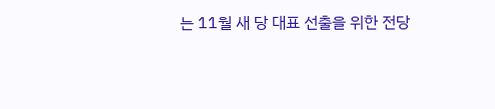는 11월 새 당 대표 선출을 위한 전당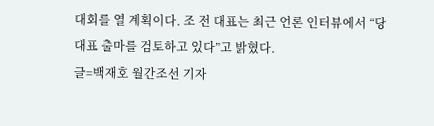대회를 열 계획이다. 조 전 대표는 최근 언론 인터뷰에서 “당 대표 출마를 검토하고 있다”고 밝혔다.
글=백재호 월간조선 기자